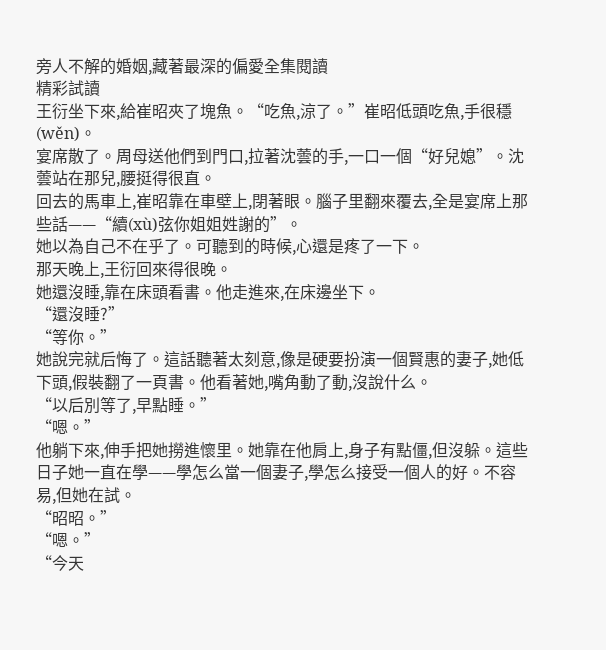旁人不解的婚姻,藏著最深的偏愛全集閱讀
精彩試讀
王衍坐下來,給崔昭夾了塊魚。“吃魚,涼了。”崔昭低頭吃魚,手很穩(wěn)。
宴席散了。周母送他們到門口,拉著沈蕓的手,一口一個“好兒媳”。沈蕓站在那兒,腰挺得很直。
回去的馬車上,崔昭靠在車壁上,閉著眼。腦子里翻來覆去,全是宴席上那些話——“續(xù)弦你姐姐姓謝的”。
她以為自己不在乎了。可聽到的時候,心還是疼了一下。
那天晚上,王衍回來得很晚。
她還沒睡,靠在床頭看書。他走進來,在床邊坐下。
“還沒睡?”
“等你。”
她說完就后悔了。這話聽著太刻意,像是硬要扮演一個賢惠的妻子,她低下頭,假裝翻了一頁書。他看著她,嘴角動了動,沒說什么。
“以后別等了,早點睡。”
“嗯。”
他躺下來,伸手把她撈進懷里。她靠在他肩上,身子有點僵,但沒躲。這些日子她一直在學——學怎么當一個妻子,學怎么接受一個人的好。不容易,但她在試。
“昭昭。”
“嗯。”
“今天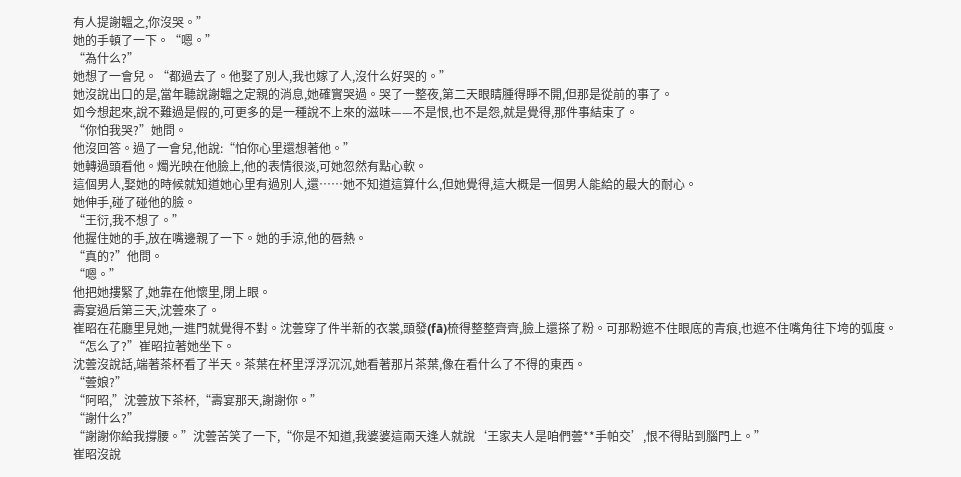有人提謝韞之,你沒哭。”
她的手頓了一下。“嗯。”
“為什么?”
她想了一會兒。“都過去了。他娶了別人,我也嫁了人,沒什么好哭的。”
她沒說出口的是,當年聽說謝韞之定親的消息,她確實哭過。哭了一整夜,第二天眼睛腫得睜不開,但那是從前的事了。
如今想起來,說不難過是假的,可更多的是一種說不上來的滋味——不是恨,也不是怨,就是覺得,那件事結束了。
“你怕我哭?”她問。
他沒回答。過了一會兒,他說:“怕你心里還想著他。”
她轉過頭看他。燭光映在他臉上,他的表情很淡,可她忽然有點心軟。
這個男人,娶她的時候就知道她心里有過別人,還……她不知道這算什么,但她覺得,這大概是一個男人能給的最大的耐心。
她伸手,碰了碰他的臉。
“王衍,我不想了。”
他握住她的手,放在嘴邊親了一下。她的手涼,他的唇熱。
“真的?”他問。
“嗯。”
他把她摟緊了,她靠在他懷里,閉上眼。
壽宴過后第三天,沈蕓來了。
崔昭在花廳里見她,一進門就覺得不對。沈蕓穿了件半新的衣裳,頭發(fā)梳得整整齊齊,臉上還搽了粉。可那粉遮不住眼底的青痕,也遮不住嘴角往下垮的弧度。
“怎么了?”崔昭拉著她坐下。
沈蕓沒說話,端著茶杯看了半天。茶葉在杯里浮浮沉沉,她看著那片茶葉,像在看什么了不得的東西。
“蕓娘?”
“阿昭,”沈蕓放下茶杯,“壽宴那天,謝謝你。”
“謝什么?”
“謝謝你給我撐腰。”沈蕓苦笑了一下,“你是不知道,我婆婆這兩天逢人就說‘王家夫人是咱們蕓**手帕交’,恨不得貼到腦門上。”
崔昭沒說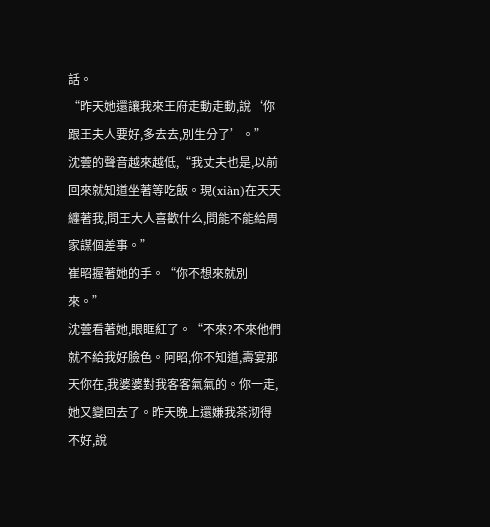話。
“昨天她還讓我來王府走動走動,說‘你跟王夫人要好,多去去,別生分了’。”
沈蕓的聲音越來越低,“我丈夫也是,以前回來就知道坐著等吃飯。現(xiàn)在天天纏著我,問王大人喜歡什么,問能不能給周家謀個差事。”
崔昭握著她的手。“你不想來就別來。”
沈蕓看著她,眼眶紅了。“不來?不來他們就不給我好臉色。阿昭,你不知道,壽宴那天你在,我婆婆對我客客氣氣的。你一走,她又變回去了。昨天晚上還嫌我茶沏得不好,說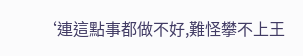‘連這點事都做不好,難怪攀不上王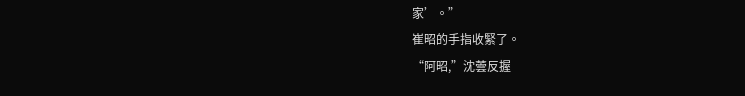家’。”
崔昭的手指收緊了。
“阿昭,”沈蕓反握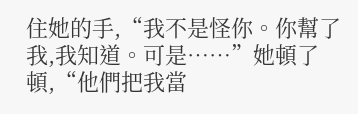住她的手,“我不是怪你。你幫了我,我知道。可是……”她頓了頓,“他們把我當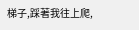梯子,踩著我往上爬,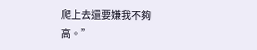爬上去還要嫌我不夠高。”